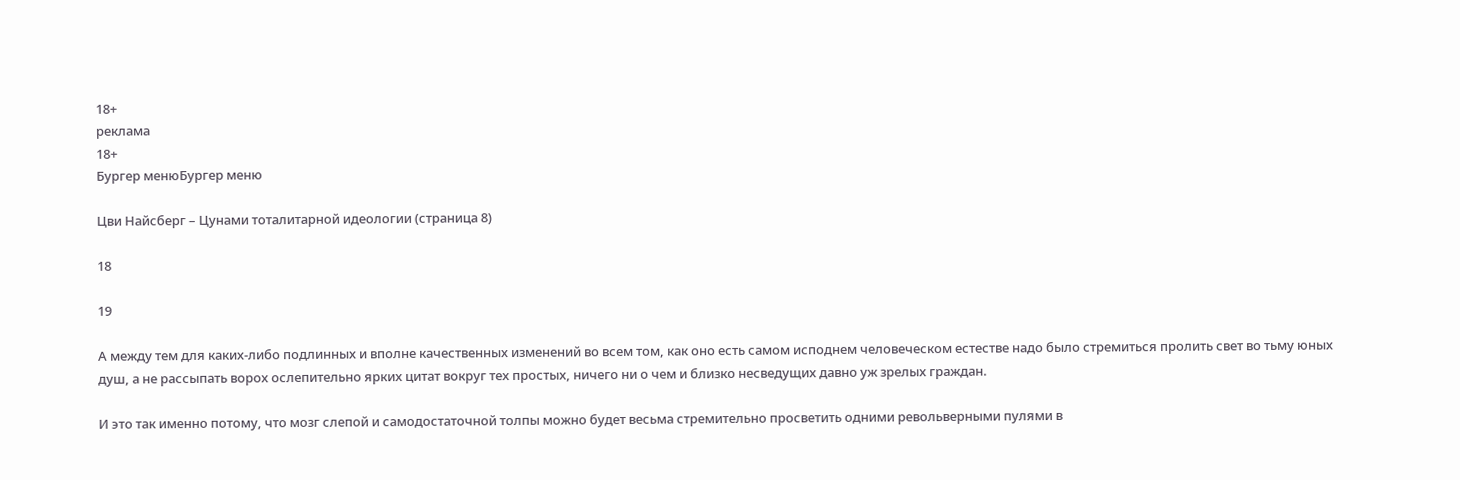18+
реклама
18+
Бургер менюБургер меню

Цви Найсберг – Цунами тоталитарной идеологии (страница 8)

18

19

А между тем для каких-либо подлинных и вполне качественных изменений во всем том, как оно есть самом исподнем человеческом естестве надо было стремиться пролить свет во тьму юных душ, а не рассыпать ворох ослепительно ярких цитат вокруг тех простых, ничего ни о чем и близко несведущих давно уж зрелых граждан.

И это так именно потому, что мозг слепой и самодостаточной толпы можно будет весьма стремительно просветить одними револьверными пулями в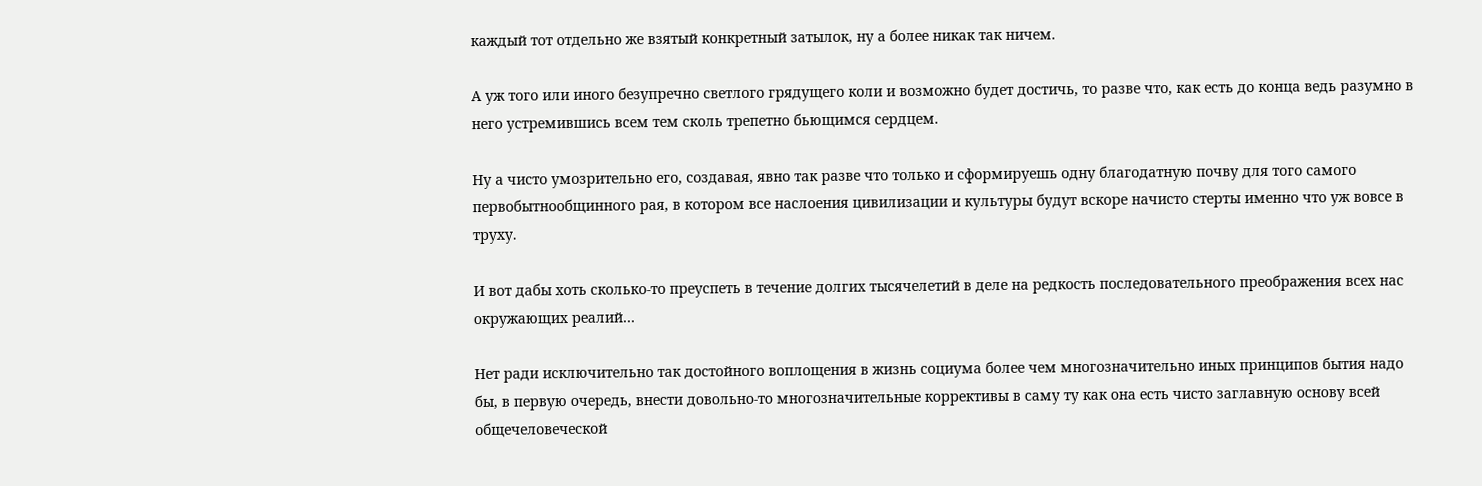каждый тот отдельно же взятый конкретный затылок, ну а более никак так ничем.

А уж того или иного безупречно светлого грядущего коли и возможно будет достичь, то разве что, как есть до конца ведь разумно в него устремившись всем тем сколь трепетно бьющимся сердцем.

Ну а чисто умозрительно его, создавая, явно так разве что только и сформируешь одну благодатную почву для того самого первобытнообщинного рая, в котором все наслоения цивилизации и культуры будут вскоре начисто стерты именно что уж вовсе в труху.

И вот дабы хоть сколько-то преуспеть в течение долгих тысячелетий в деле на редкость последовательного преображения всех нас окружающих реалий…

Нет ради исключительно так достойного воплощения в жизнь социума более чем многозначительно иных принципов бытия надо бы, в первую очередь, внести довольно-то многозначительные коррективы в саму ту как она есть чисто заглавную основу всей общечеловеческой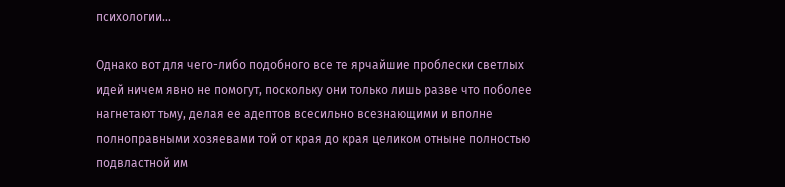психологии…

Однако вот для чего-либо подобного все те ярчайшие проблески светлых идей ничем явно не помогут, поскольку они только лишь разве что поболее нагнетают тьму, делая ее адептов всесильно всезнающими и вполне полноправными хозяевами той от края до края целиком отныне полностью подвластной им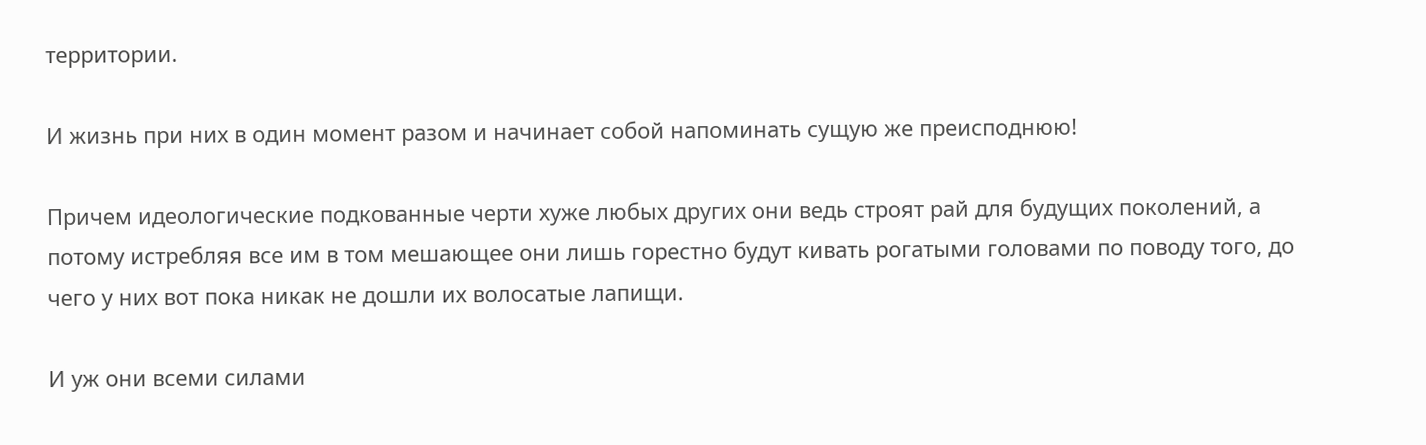территории.

И жизнь при них в один момент разом и начинает собой напоминать сущую же преисподнюю!

Причем идеологические подкованные черти хуже любых других они ведь строят рай для будущих поколений, а потому истребляя все им в том мешающее они лишь горестно будут кивать рогатыми головами по поводу того, до чего у них вот пока никак не дошли их волосатые лапищи.

И уж они всеми силами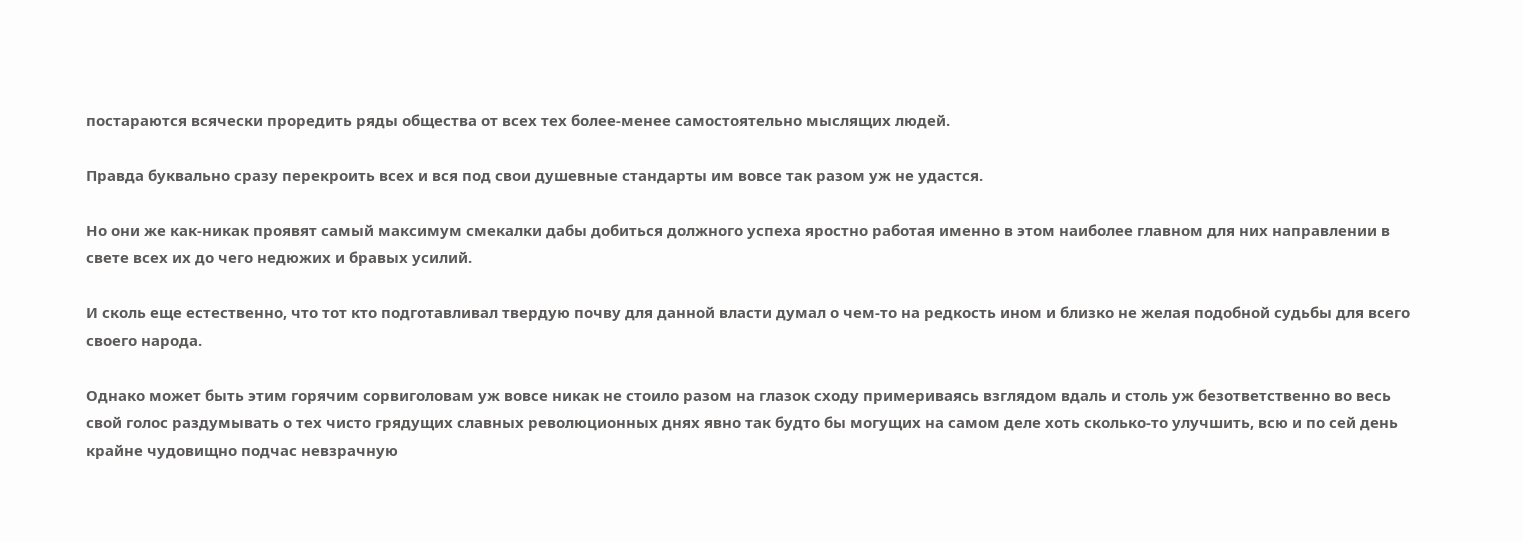постараются всячески проредить ряды общества от всех тех более-менее самостоятельно мыслящих людей.

Правда буквально сразу перекроить всех и вся под свои душевные стандарты им вовсе так разом уж не удастся.

Но они же как-никак проявят самый максимум смекалки дабы добиться должного успеха яростно работая именно в этом наиболее главном для них направлении в свете всех их до чего недюжих и бравых усилий.

И сколь еще естественно, что тот кто подготавливал твердую почву для данной власти думал о чем-то на редкость ином и близко не желая подобной судьбы для всего своего народа.

Однако может быть этим горячим сорвиголовам уж вовсе никак не стоило разом на глазок сходу примериваясь взглядом вдаль и столь уж безответственно во весь свой голос раздумывать о тех чисто грядущих славных революционных днях явно так будто бы могущих на самом деле хоть сколько-то улучшить, всю и по сей день крайне чудовищно подчас невзрачную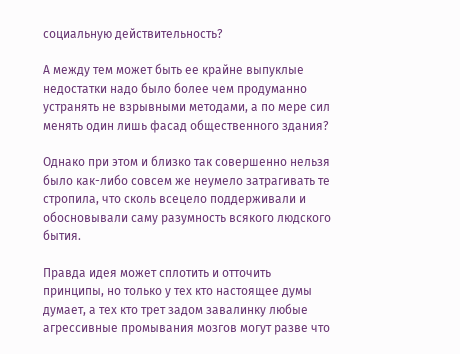социальную действительность?

А между тем может быть ее крайне выпуклые недостатки надо было более чем продуманно устранять не взрывными методами, а по мере сил менять один лишь фасад общественного здания?

Однако при этом и близко так совершенно нельзя было как-либо совсем же неумело затрагивать те стропила, что сколь всецело поддерживали и обосновывали саму разумность всякого людского бытия.

Правда идея может сплотить и отточить принципы, но только у тех кто настоящее думы думает, а тех кто трет задом завалинку любые агрессивные промывания мозгов могут разве что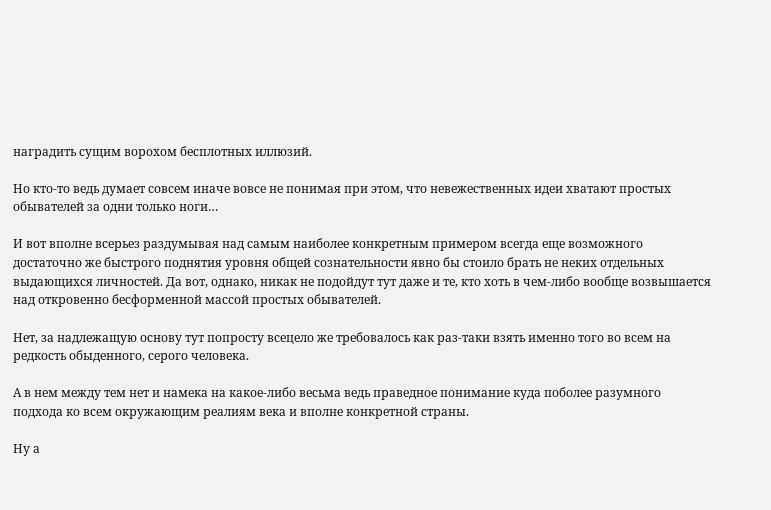наградить сущим ворохом бесплотных иллюзий.

Но кто-то ведь думает совсем иначе вовсе не понимая при этом, что невежественных идеи хватают простых обывателей за одни только ноги…

И вот вполне всерьез раздумывая над самым наиболее конкретным примером всегда еще возможного достаточно же быстрого поднятия уровня общей сознательности явно бы стоило брать не неких отдельных выдающихся личностей. Да вот, однако, никак не подойдут тут даже и те, кто хоть в чем-либо вообще возвышается над откровенно бесформенной массой простых обывателей.

Нет, за надлежащую основу тут попросту всецело же требовалось как раз-таки взять именно того во всем на редкость обыденного, серого человека.

А в нем между тем нет и намека на какое-либо весьма ведь праведное понимание куда поболее разумного подхода ко всем окружающим реалиям века и вполне конкретной страны.

Ну а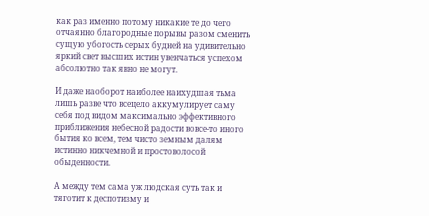как раз именно потому никакие те до чего отчаянно благородные порывы разом сменить сущую убогость серых будней на удивительно яркий свет высших истин увенчаться успехом абсолютно так явно не могут.

И даже наоборот наиболее наихудшая тьма лишь разве что всецело аккумулирует саму себя под видом максимально эффективного приближения небесной радости вовсе-то иного бытия ко всем, тем чисто земным далям истинно никчемной и простоволосой обыденности.

А между тем сама уж людская суть так и тяготит к деспотизму и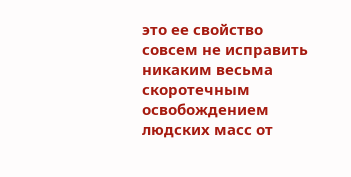это ее свойство совсем не исправить никаким весьма скоротечным освобождением людских масс от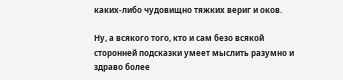каких-либо чудовищно тяжких вериг и оков.

Ну, а всякого того, кто и сам безо всякой сторонней подсказки умеет мыслить разумно и здраво более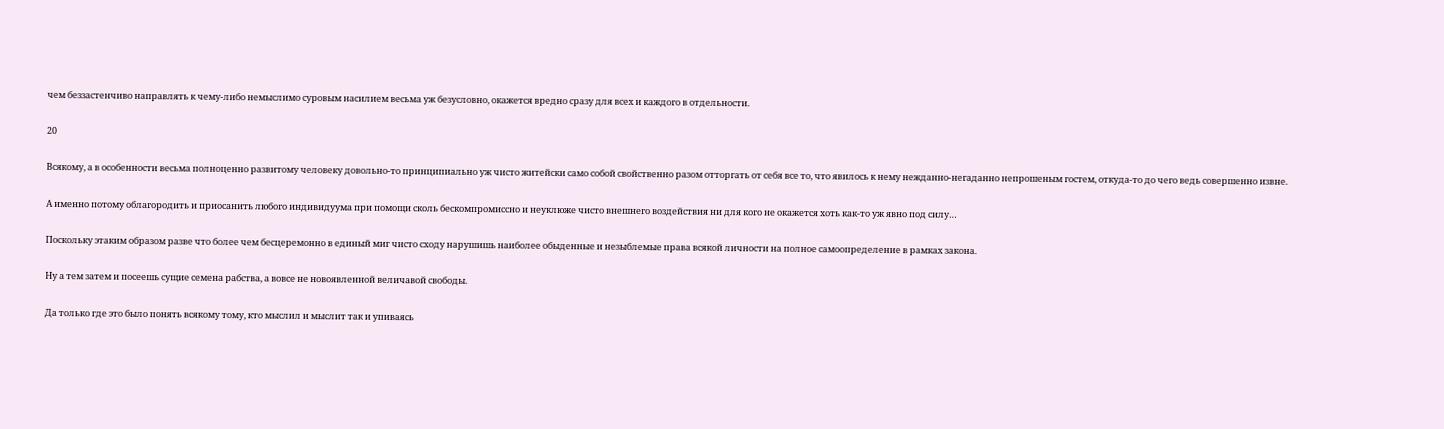чем беззастенчиво направлять к чему-либо немыслимо суровым насилием весьма уж безусловно, окажется вредно сразу для всех и каждого в отдельности.

20

Всякому, а в особенности весьма полноценно развитому человеку довольно-то принципиально уж чисто житейски само собой свойственно разом отторгать от себя все то, что явилось к нему нежданно-негаданно непрошеным гостем, откуда-то до чего ведь совершенно извне.

А именно потому облагородить и приосанить любого индивидуума при помощи сколь бескомпромиссно и неуклюже чисто внешнего воздействия ни для кого не окажется хоть как-то уж явно под силу…

Поскольку этаким образом разве что более чем бесцеремонно в единый миг чисто сходу нарушишь наиболее обыденные и незыблемые права всякой личности на полное самоопределение в рамках закона.

Ну а тем затем и посеешь сущие семена рабства, а вовсе не новоявленной величавой свободы.

Да только где это было понять всякому тому, кто мыслил и мыслит так и упиваясь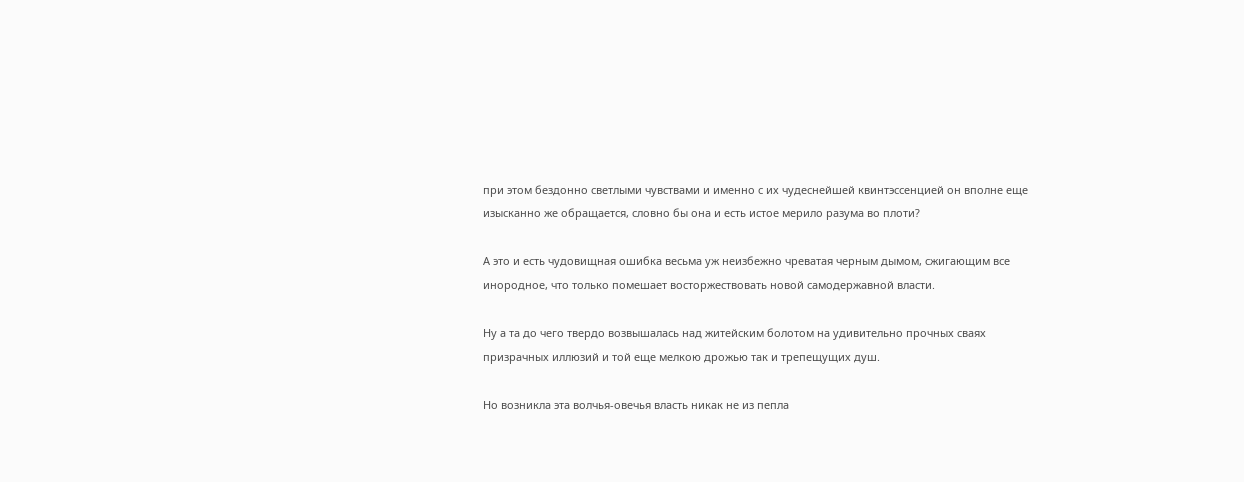при этом бездонно светлыми чувствами и именно с их чудеснейшей квинтэссенцией он вполне еще изысканно же обращается, словно бы она и есть истое мерило разума во плоти?

А это и есть чудовищная ошибка весьма уж неизбежно чреватая черным дымом, сжигающим все инородное, что только помешает восторжествовать новой самодержавной власти.

Ну а та до чего твердо возвышалась над житейским болотом на удивительно прочных сваях призрачных иллюзий и той еще мелкою дрожью так и трепещущих душ.

Но возникла эта волчья-овечья власть никак не из пепла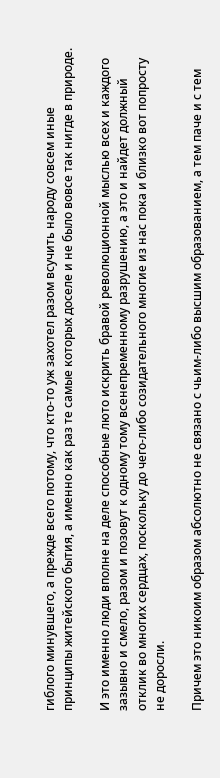гиблого минувшего, а прежде всего потому, что кто-то уж захотел разом всучить народу совсем иные принципы житейского бытия, а именно как раз те самые которых доселе и не было вовсе так нигде в природе.

И это именно люди вполне на деле способные люто искрить бравой революционной мыслью всех и каждого зазывно и смело, разом и позовут к одному тому всенепременному разрушению, а это и найдет должный отклик во многих сердцах, поскольку до чего-либо созидательного многие из нас пока и близко вот попросту не доросли.

Причем это никоим образом абсолютно не связано с чьим-либо высшим образованием, а тем паче и с тем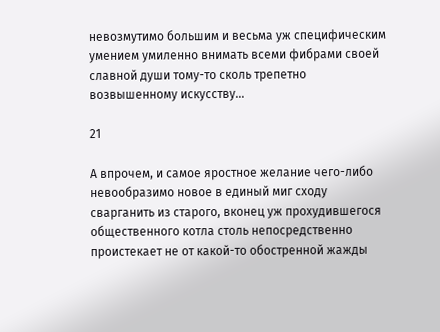невозмутимо большим и весьма уж специфическим умением умиленно внимать всеми фибрами своей славной души тому-то сколь трепетно возвышенному искусству…

21

А впрочем, и самое яростное желание чего-либо невообразимо новое в единый миг сходу сварганить из старого, вконец уж прохудившегося общественного котла столь непосредственно проистекает не от какой-то обостренной жажды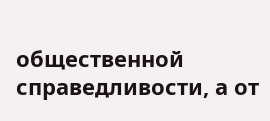общественной справедливости, а от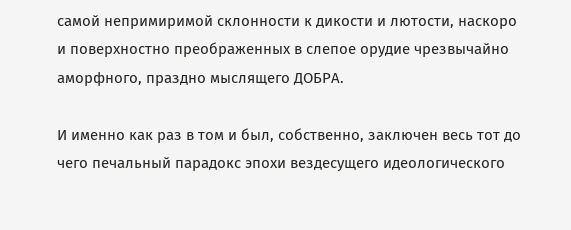самой непримиримой склонности к дикости и лютости, наскоро и поверхностно преображенных в слепое орудие чрезвычайно аморфного, праздно мыслящего ДОБРА.

И именно как раз в том и был, собственно, заключен весь тот до чего печальный парадокс эпохи вездесущего идеологического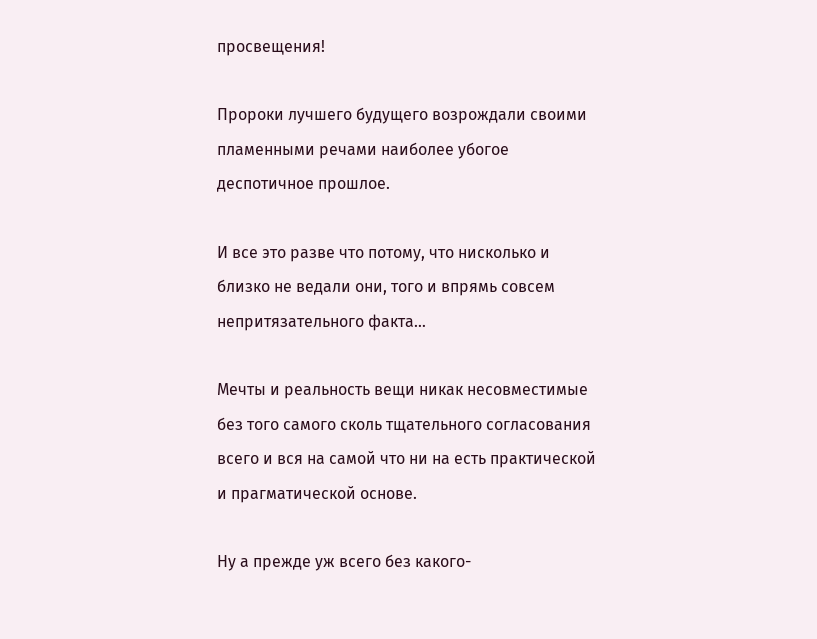просвещения!

Пророки лучшего будущего возрождали своими пламенными речами наиболее убогое деспотичное прошлое.

И все это разве что потому, что нисколько и близко не ведали они, того и впрямь совсем непритязательного факта…

Мечты и реальность вещи никак несовместимые без того самого сколь тщательного согласования всего и вся на самой что ни на есть практической и прагматической основе.

Ну а прежде уж всего без какого-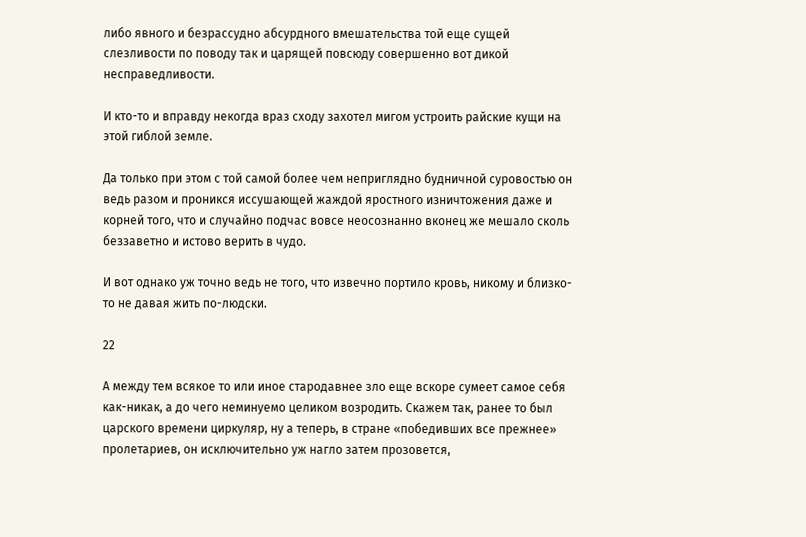либо явного и безрассудно абсурдного вмешательства той еще сущей слезливости по поводу так и царящей повсюду совершенно вот дикой несправедливости.

И кто-то и вправду некогда враз сходу захотел мигом устроить райские кущи на этой гиблой земле.

Да только при этом с той самой более чем неприглядно будничной суровостью он ведь разом и проникся иссушающей жаждой яростного изничтожения даже и корней того, что и случайно подчас вовсе неосознанно вконец же мешало сколь беззаветно и истово верить в чудо.

И вот однако уж точно ведь не того, что извечно портило кровь, никому и близко-то не давая жить по-людски.

22

А между тем всякое то или иное стародавнее зло еще вскоре сумеет самое себя как-никак, а до чего неминуемо целиком возродить. Скажем так, ранее то был царского времени циркуляр, ну а теперь, в стране «победивших все прежнее» пролетариев, он исключительно уж нагло затем прозовется,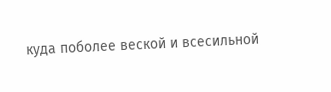куда поболее веской и всесильной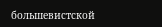большевистской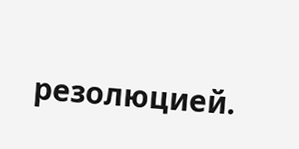резолюцией.